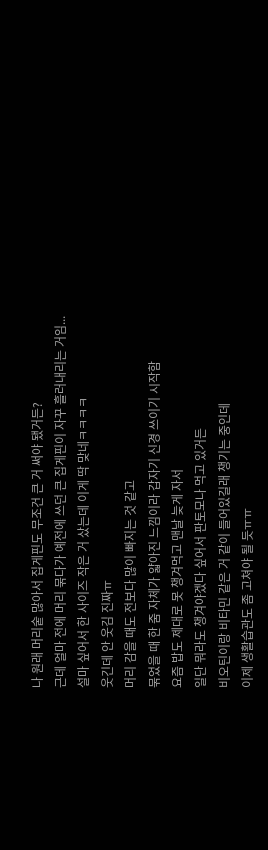나 원래 머리숱 많아서 집게핀도 무조건 큰 거 써야 됐거든?
근데 얼마 전에 머리 묶다가 예전에 쓰던 큰 집게핀이 자꾸 흘러내리는 거임...
설마 싶어서 한 사이즈 작은 거 샀는데 이게 딱 맞네ㅋㅋㅋㅋ
웃긴데 안 웃김 진짜ㅠ
머리 감을 때도 전보다 많이 빠지는 것 같고
묶었을 때 한 줌 자체가 얇아진 느낌이라 갑자기 신경 쓰이기 시작함
요즘 밥도 제대로 못 챙겨먹고 맨날 늦게 자서
일단 뭐라도 챙겨야겠다 싶어서 판토모나 먹고 있거든
비오틴이랑 비타민 같은 거 같이 들어있길래 챙기는 중인데
이제 생활습관도 좀 고쳐야 될 듯ㅠㅠ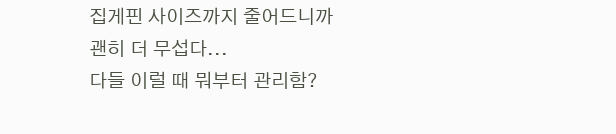집게핀 사이즈까지 줄어드니까 괜히 더 무섭다...
다들 이럴 때 뭐부터 관리함?